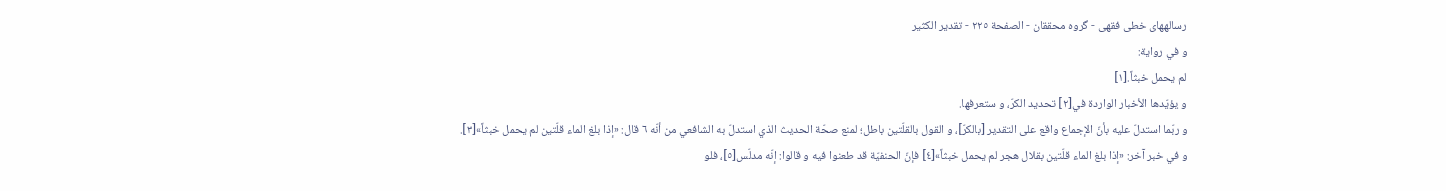رسالههاى خطى فقهى - گروه محققان - الصفحة ٢٢٥ - تقدير الكثير
و في رواية:
لم يحمل خبثاً.[١]
و يؤيّدها الأخبار الواردة في[٢] تحديد الكرّ، و ستعرفها.
و ربّما استدلّ عليه بأنّ الإجماع واقع على التقدير [بالكرّ]، و القول بالقلّتين باطل؛ لمنع صحّة الحديث الذي استدلّ به الشافعي من أنّه ٦ قال: «إذا بلغ الماء قلّتين لم يحمل خبثاً»[٣].
و في خبر آخر: «إذا بلغ الماء قلّتين بقلال هجر لم يحمل خبثاً»[٤] فإنّ الحنفيّة قد طعنوا فيه و قالوا: إنّه مدلّس[٥]، فلو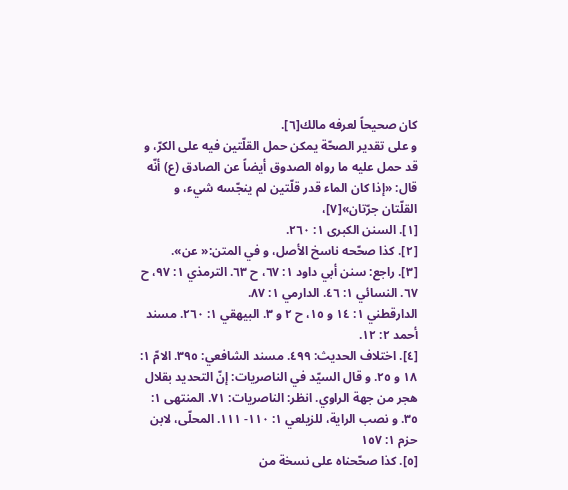كان صحيحاً لعرفه مالك[٦].
و على تقدير الصحّة يمكن حمل القلّتين فيه على الكرّ، و قد حمل عليه ما رواه الصدوق أيضاً عن الصادق (ع) أنّه قال: «إذا كان الماء قدر قلّتين لم ينجّسه شيء، و القلّتان جرّتان»[٧]،
[١]. السنن الكبرى ١: ٢٦٠.
[٢]. كذا صحّحه ناسخ الأصل، و في المتن:« عن».
[٣]. راجع: سنن أبي داود ١: ٦٧، ح ٦٣. الترمذي ١: ٩٧، ح ٦٧. النسائي ١: ٤٦. الدارمي ١: ٨٧.
الدارقطني ١: ١٤ و ١٥، ح ٢ و ٣. البيهقي ١: ٢٦٠. مسند أحمد ٢: ١٢.
[٤]. اختلاف الحديث: ٤٩٩. مسند الشافعي: ٣٩٥. الامّ ١: ١٨ و ٢٥. و قال السيّد في الناصريات: إنّ التحديد بقلال هجر من جهة الراوي. انظر: الناصريات: ٧١. المنتهى ١: ٣٥. و نصب الراية، للزيلعي ١: ١١٠- ١١١. المحلّى، لابن حزم ١: ١٥٧
[٥]. كذا صحّحناه على نسخة من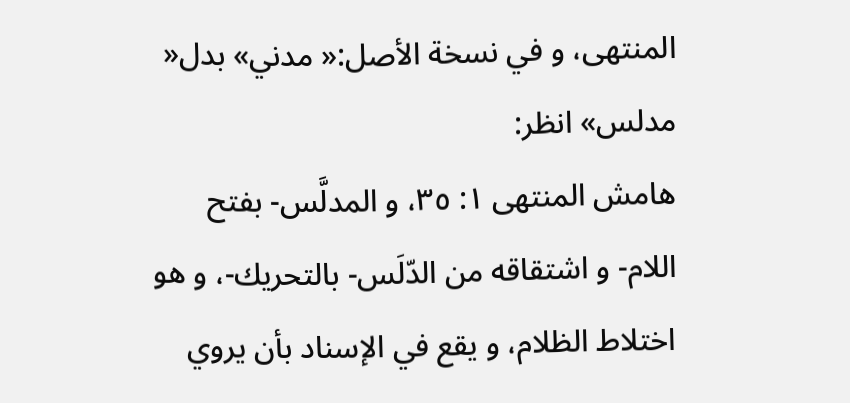المنتهى، و في نسخة الأصل:« مدني» بدل« مدلس» انظر:
هامش المنتهى ١: ٣٥، و المدلَّس- بفتح اللام- و اشتقاقه من الدّلَس- بالتحريك-، و هو اختلاط الظلام، و يقع في الإسناد بأن يروي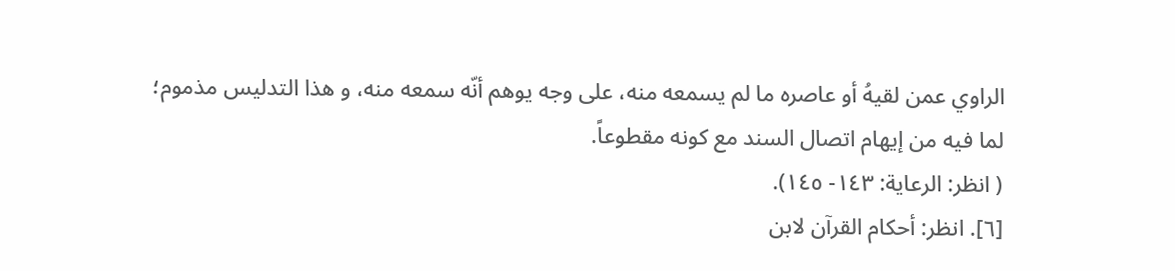الراوي عمن لقيهُ أو عاصره ما لم يسمعه منه، على وجه يوهم أنّه سمعه منه، و هذا التدليس مذموم؛ لما فيه من إيهام اتصال السند مع كونه مقطوعاً.
( انظر: الرعاية: ١٤٣- ١٤٥).
[٦]. انظر: أحكام القرآن لابن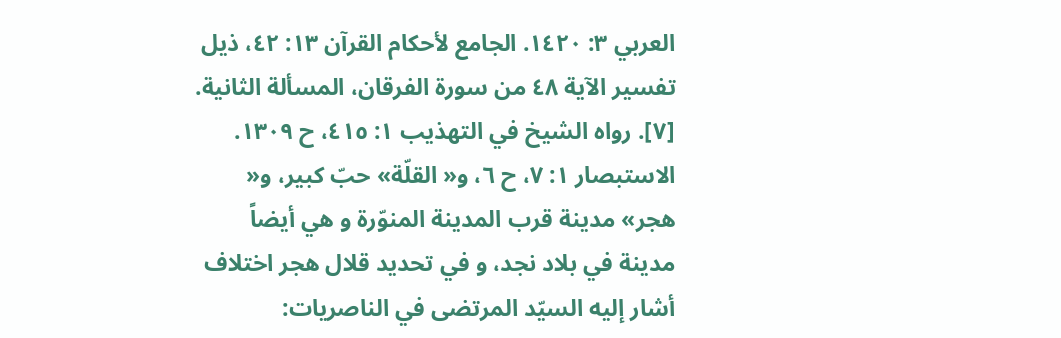العربي ٣: ١٤٢٠. الجامع لأحكام القرآن ١٣: ٤٢، ذيل تفسير الآية ٤٨ من سورة الفرقان، المسألة الثانية.
[٧]. رواه الشيخ في التهذيب ١: ٤١٥، ح ١٣٠٩. الاستبصار ١: ٧، ح ٦، و« القلّة» حبّ كبير، و« هجر» مدينة قرب المدينة المنوّرة و هي أيضاً مدينة في بلاد نجد، و في تحديد قلال هجر اختلاف أشار إليه السيّد المرتضى في الناصريات: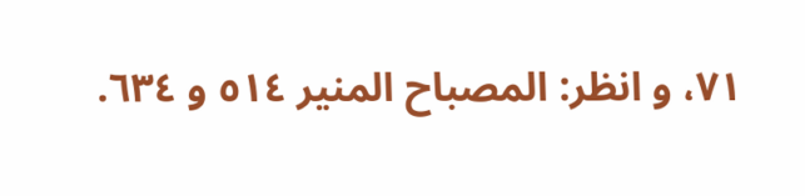٧١، و انظر: المصباح المنير ٥١٤ و ٦٣٤.